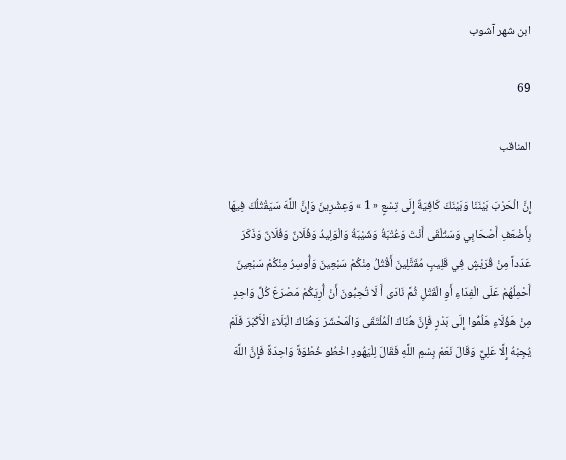ابن شهر آشوب

69

المناقب

إِنَّ الْحَرْبَ بَيْنَنَا وَبَيْنَكَ كَافِيَةٌ إِلَى تِسْعٍ « 1 » وَعِشْرِينَ وَإِنَّ اللَّهَ سَيَقْتُلُكَ فِيهَا بِأَضْعَفِ أَصْحَابِي وَسَتُلْقَى أَنْتَ وَعُتْبَةُ وَشَيْبَةُ وَالْوَلِيدُ وَفُلَانٌ وَفُلَانٌ وَذَكَرَ عَدَداً مِنْ قُرَيْشٍ فِي قَلِيبٍ مُقَتَّلِينَ أَقْتُلُ مِنْكُمْ سَبْعِينَ وَأُوسِرُ مِنْكُمْ سَبْعِينَ أَحْمِلُهُمْ عَلَى الْفِدَاءِ أَوِ الْقَتْلِ ثُمَّ نَادَى أَ لَا تُحِبُّونَ أَنْ أُرِيَكُمْ مَصْرَعَ كُلِّ وَاحِدٍ مِنْ هَؤُلَاءِ هَلُمُّوا إِلَى بَدْرٍ فَإِنَّ هُنَاكَ الْمُلْتَقَى وَالْمَحْشَرَ وَهُنَاكَ الْبَلَاءَ الْأَكْبَرَ فَلَمْ يُجِبْهُ إِلَّا عَلِيٌّ وَقَالَ نَعَمْ بِسْمِ اللَّهِ فَقَالَ لِلْيَهُودِ اخْطُو خُطْوَةً وَاحِدَةً فَإِنَّ اللَّهَ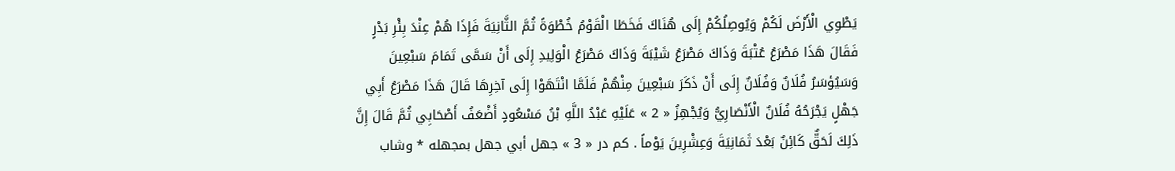يَطْوِي الْأَرْضَ لَكُمْ وَيُوصِلُكُمْ إِلَى هُنَاكَ فَخَطَا الْقَوْمُ خُطْوَةً ثُمَّ الثَّانِيَةَ فَإِذَا هُمْ عِنْدَ بِئْرِ بَدْرٍ فَقَالَ هَذَا مَصْرَعُ عُتْبَةَ وَذَاكَ مَصْرَعُ شَيْبَةَ وَذَاكَ مَصْرَعُ الْوَلِيدِ إِلَى أَنْ سَمَّى تَمَامَ سَبْعِينَ وَسَيُؤسَرُ فُلَانٌ وَفُلَانٌ إِلَى أَنْ ذَكَرَ سَبْعِينَ مِنْهُمْ فَلَمَّا انْتَهَوْا إِلَى آخِرِهَا قَالَ هَذَا مَصْرَعُ أَبِي جَهْلٍ يَجْرَحُهُ فُلَانٌ الْأَنْصَارِيُّ وَيُجْهِزُ « 2 » عَلَيْهِ عَبْدُ اللَّهِ بْنُ مَسْعُودٍ أَضْعَفُ أَصْحَابِي ثُمَّ قَالَ إِنَّ ذَلِكَ لَحَقٌّ كَائِنٌ بَعْدَ ثَمَانِيَةَ وَعِشْرِينَ يَوْماً . كم در « 3 » جهل أبي جهل بمجهله * وشاب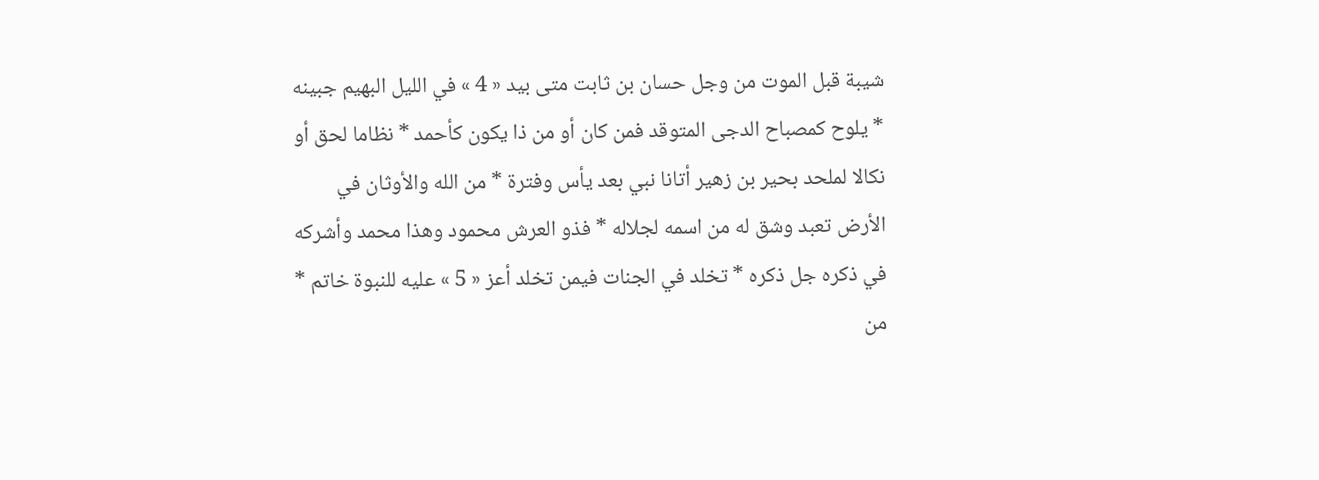شيبة قبل الموت من وجل حسان بن ثابت متى بيد « 4 » في الليل البهيم جبينه * يلوح كمصباح الدجى المتوقد فمن كان أو من ذا يكون كأحمد * نظاما لحق أو نكالا لملحد بحير بن زهير أتانا نبي بعد يأس وفترة * من الله والأوثان في الأرض تعبد وشق له من اسمه لجلاله * فذو العرش محمود وهذا محمد وأشركه في ذكره جل ذكره * تخلد في الجنات فيمن تخلد أعز « 5 » عليه للنبوة خاتم * من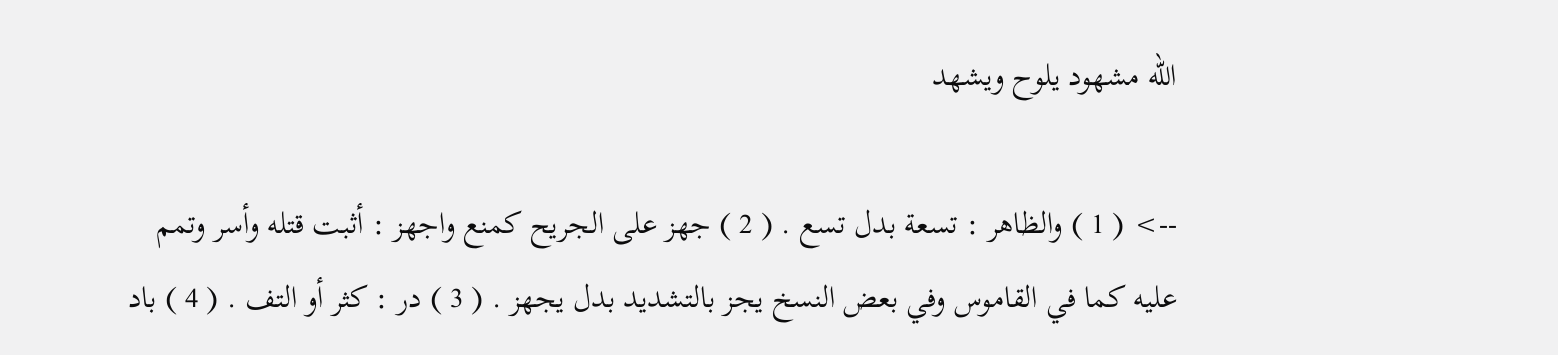الله مشهود يلوح ويشهد

--> ( 1 ) والظاهر : تسعة بدل تسع . ( 2 ) جهز على الجريح كمنع واجهز : أثبت قتله وأسر وتمم عليه كما في القاموس وفي بعض النسخ يجز بالتشديد بدل يجهز . ( 3 ) در : كثر أو التف . ( 4 ) باد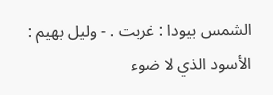الشمس بيودا : غربت . - وليل بهيم : الأسود الذي لا ضوء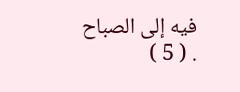فيه إلى الصباح . ( 5 )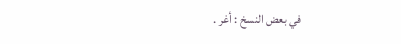في بعض النسخ : أغر .